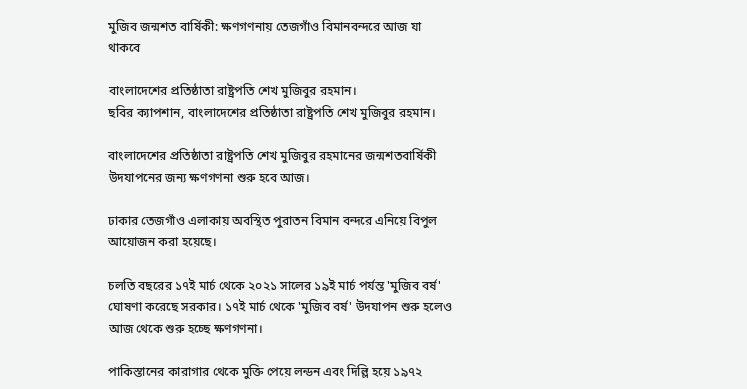মুজিব জন্মশত বার্ষিকী: ক্ষণগণনায় তেজগাঁও বিমানবন্দরে আজ যা থাকবে

বাংলাদেশের প্রতিষ্ঠাতা রাষ্ট্রপতি শেখ মুজিবুর রহমান।
ছবির ক্যাপশান, বাংলাদেশের প্রতিষ্ঠাতা রাষ্ট্রপতি শেখ মুজিবুর রহমান।

বাংলাদেশের প্রতিষ্ঠাতা রাষ্ট্রপতি শেখ মুজিবুর রহমানের জন্মশতবার্ষিকী উদযাপনের জন্য ক্ষণগণনা শুরু হবে আজ।

ঢাকার তেজগাঁও এলাকায় অবস্থিত পুরাতন বিমান বন্দরে এনিয়ে বিপুল আয়োজন করা হয়েছে।

চলতি বছরের ১৭ই মার্চ থেকে ২০২১ সালের ১৯ই মার্চ পর্যন্ত 'মুজিব বর্ষ' ঘোষণা করেছে সরকার। ১৭ই মার্চ থেকে 'মুজিব বর্ষ' উদযাপন শুরু হলেও আজ থেকে শুরু হচ্ছে ক্ষণগণনা।

পাকিস্তানের কারাগার থেকে মুক্তি পেয়ে লন্ডন এবং দিল্লি হয়ে ১৯৭২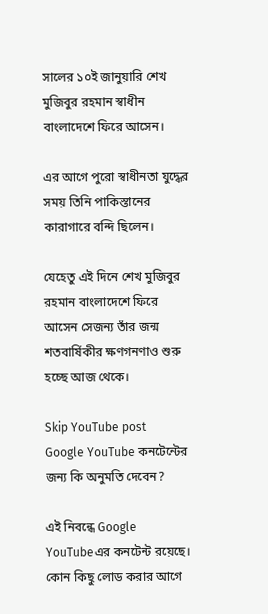সালের ১০ই জানুয়ারি শেখ মুজিবুর রহমান স্বাধীন বাংলাদেশে ফিরে আসেন।

এর আগে পুরো স্বাধীনতা যুদ্ধের সময় তিনি পাকিস্তানের কারাগারে বন্দি ছিলেন।

যেহেতু এই দিনে শেখ মুজিবুর রহমান বাংলাদেশে ফিরে আসেন সেজন্য তাঁর জন্ম শতবার্ষিকীর ক্ষণগনণাও শুরু হচ্ছে আজ থেকে।

Skip YouTube post
Google YouTube কনটেন্টের জন্য কি অনুমতি দেবেন?

এই নিবন্ধে Google YouTubeএর কনটেন্ট রয়েছে। কোন কিছু লোড করার আগে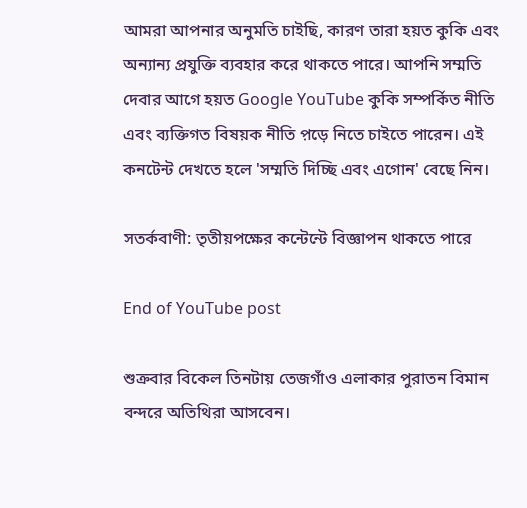আমরা আপনার অনুমতি চাইছি, কারণ তারা হয়ত কুকি এবং অন্যান্য প্রযুক্তি ব্যবহার করে থাকতে পারে। আপনি সম্মতি দেবার আগে হয়ত Google YouTube কুকি সম্পর্কিত নীতি এবং ব্যক্তিগত বিষয়ক নীতি প়ড়ে নিতে চাইতে পারেন। এই কনটেন্ট দেখতে হলে 'সম্মতি দিচ্ছি এবং এগোন' বেছে নিন।

সতর্কবাণী: তৃতীয়পক্ষের কন্টেন্টে বিজ্ঞাপন থাকতে পারে

End of YouTube post

শুক্রবার বিকেল তিনটায় তেজগাঁও এলাকার পুরাতন বিমান বন্দরে অতিথিরা আসবেন।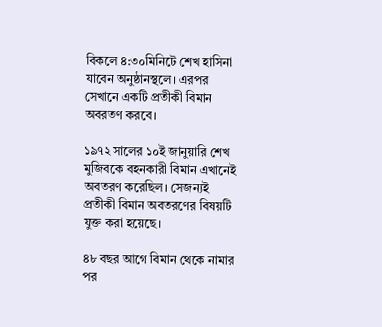বিকলে ৪:৩০মিনিটে শেখ হাসিনা যাবেন অনুষ্ঠানস্থলে। এরপর সেখানে একটি প্রতীকী বিমান অবরতণ করবে।

১৯৭২ সালের ১০ই জানুয়ারি শেখ মুজিবকে বহনকারী বিমান এখানেই অবতরণ করেছিল। সেজন্যই প্রতীকী বিমান অবতরণের বিষয়টি যুক্ত করা হয়েছে।

৪৮ বছর আগে বিমান থেকে নামার পর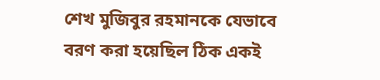শেখ মুজিবুর রহমানকে যেভাবে বরণ করা হয়েছিল ঠিক একই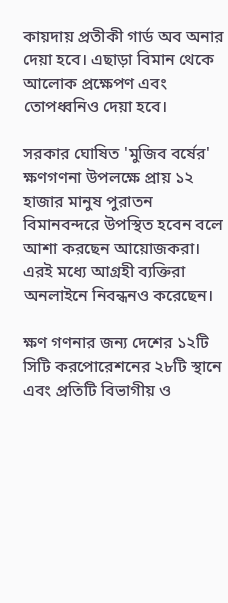কায়দায় প্রতীকী গার্ড অব অনার দেয়া হবে। এছাড়া বিমান থেকে আলোক প্রক্ষেপণ এবং তোপধ্বনিও দেয়া হবে।

সরকার ঘোষিত 'মুজিব বর্ষের' ক্ষণগণনা উপলক্ষে প্রায় ১২ হাজার মানুষ পুরাতন বিমানবন্দরে উপস্থিত হবেন বলে আশা করছেন আয়োজকরা। এরই মধ্যে আগ্রহী ব্যক্তিরা অনলাইনে নিবন্ধনও করেছেন।

ক্ষণ গণনার জন্য দেশের ১২টি সিটি করপোরেশনের ২৮টি স্থানে এবং প্রতিটি বিভাগীয় ও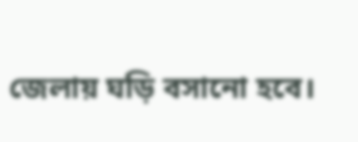জেলায় ঘড়ি বসানো হবে।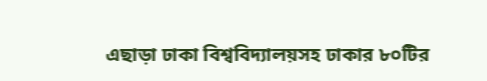এছাড়া ঢাকা বিশ্ববিদ্যালয়সহ ঢাকার ৮০টির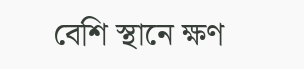বেশি স্থানে ক্ষণ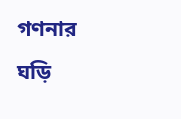গণনার ঘড়ি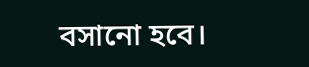বসানো হবে।